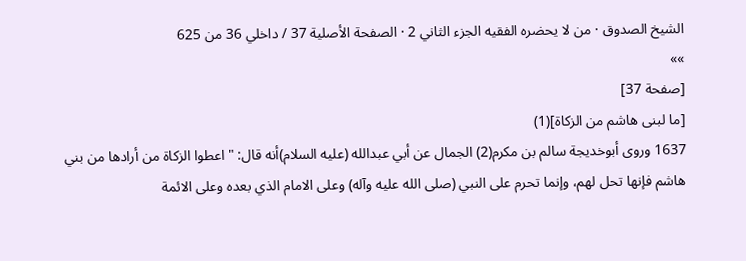الشيخ الصدوق · من لا يحضره الفقيه الجزء الثاني 2 · الصفحة الأصلية 37 / داخلي 36 من 625
»»
[صفحة 37]
[ما لبنى هاشم من الزكاة](1)
1637 وروى أبوخديجة سالم بن مكرم(2) الجمال عن أبي عبدالله (عليه السلام)أنه قال: " اعطوا الزكاة من أرادها من بني هاشم فإنها تحل لهم، وإنما تحرم على النبي (صلى الله عليه وآله) وعلى الامام الذي بعده وعلى الائمة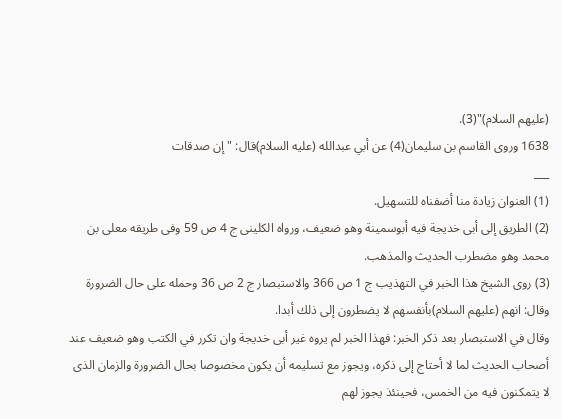(عليهم السلام)"(3).
1638 وروى القاسم بن سليمان(4) عن أبي عبدالله (عليه السلام)قال: " إن صدقات
___
(1) العنوان زيادة منا أضفناه للتسهيل.
(2) الطريق إلى أبى خديجة فيه أبوسمينة وهو ضعيف، ورواه الكلينى ج 4 ص 59 وفى طريقه معلى بن محمد وهو مضطرب الحديث والمذهب.
(3) روى الشيخ هذا الخبر في التهذيب ج 1 ص 366 والاستبصار ج 2 ص 36 وحمله على حال الضرورة وقال: انهم (عليهم السلام)بأنفسهم لا يضطرون إلى ذلك أبدا.
وقال في الاستبصار بعد ذكر الخبر: فهذا الخبر لم يروه غير أبى خديجة وان تكرر في الكتب وهو ضعيف عند أصحاب الحديث لما لا أحتاج إلى ذكره، ويجوز مع تسليمه أن يكون مخصوصا بحال الضرورة والزمان الذى لا يتمكنون فيه من الخمس، فحينئذ يجوز لهم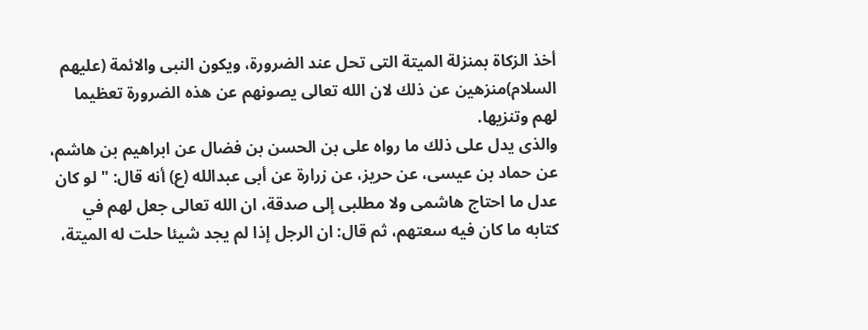أخذ الزكاة بمنزلة الميتة التى تحل عند الضرورة، ويكون النبى والائمة (عليهم السلام)منزهين عن ذلك لان الله تعالى يصونهم عن هذه الضرورة تعظيما لهم وتنزيها.
والذى يدل على ذلك ما رواه على بن الحسن بن فضال عن ابراهيم بن هاشم، عن حماد بن عيسى، عن حريز، عن زرارة عن أبى عبدالله (ع) أنه قال: " لو كان عدل ما احتاج هاشمى ولا مطلبى إلى صدقة، ان الله تعالى جعل لهم في كتابه ما كان فيه سعتهم، ثم قال: ان الرجل إذا لم يجد شيئا حلت له الميتة،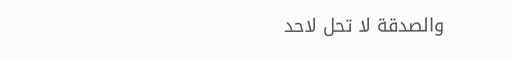والصدقة لا تحل لاحد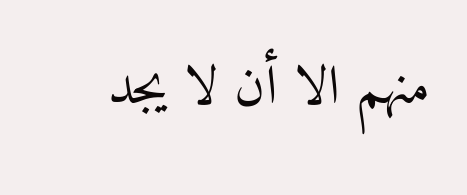منهم الا أن لا يجد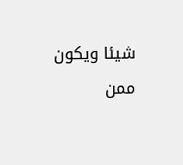شيئا ويكون ممن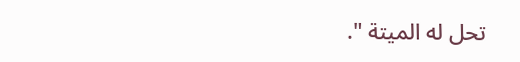تحل له الميتة ".